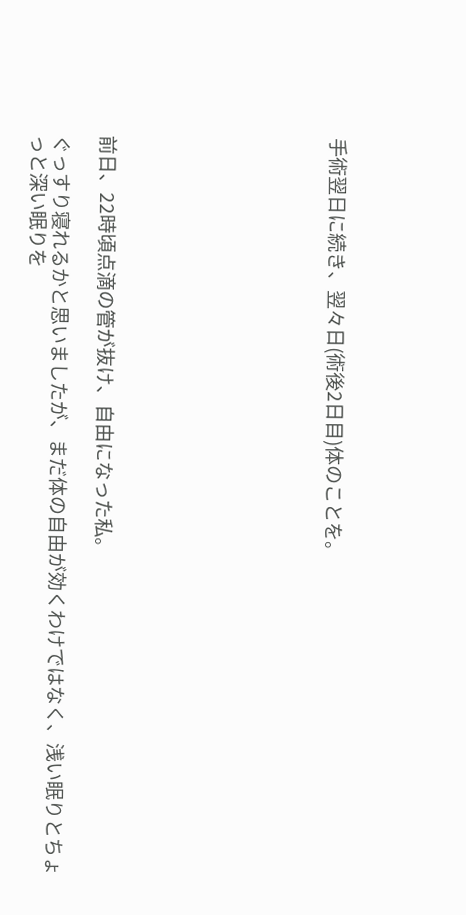手術翌日に続き、翌々日(術後2日目)体のことを。









前日、22時頃点滴の管が抜け、自由になった私。

ぐっすり寝れるかと思いましたが、まだ体の自由が効くわけではなく、浅い眠りとちょっと深い眠りを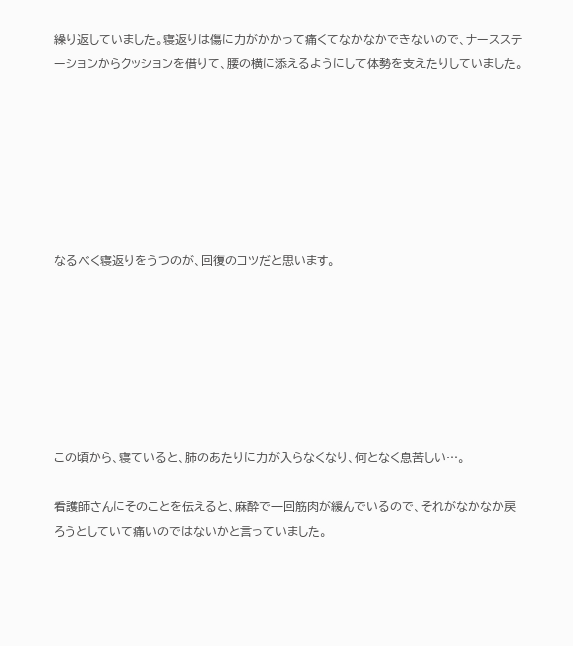繰り返していました。寝返りは傷に力がかかって痛くてなかなかできないので、ナースステーションからクッションを借りて、腰の横に添えるようにして体勢を支えたりしていました。







なるべく寝返りをうつのが、回復のコツだと思います。







この頃から、寝ていると、肺のあたりに力が入らなくなり、何となく息苦しい…。

看護師さんにそのことを伝えると、麻酔で一回筋肉が緩んでいるので、それがなかなか戻ろうとしていて痛いのではないかと言っていました。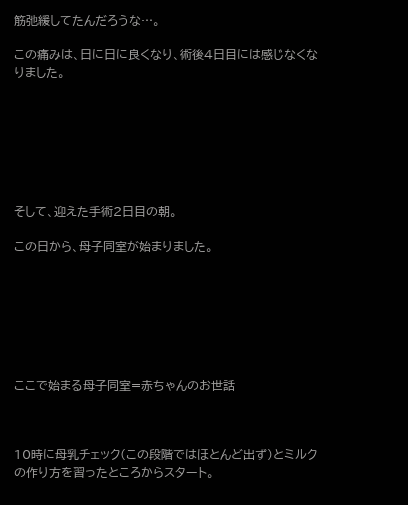筋弛緩してたんだろうな…。

この痛みは、日に日に良くなり、術後4日目には感じなくなりました。







そして、迎えた手術2日目の朝。

この日から、母子同室が始まりました。







ここで始まる母子同室=赤ちゃんのお世話



10時に母乳チェック(この段階ではほとんど出ず)とミルクの作り方を習ったところからスタート。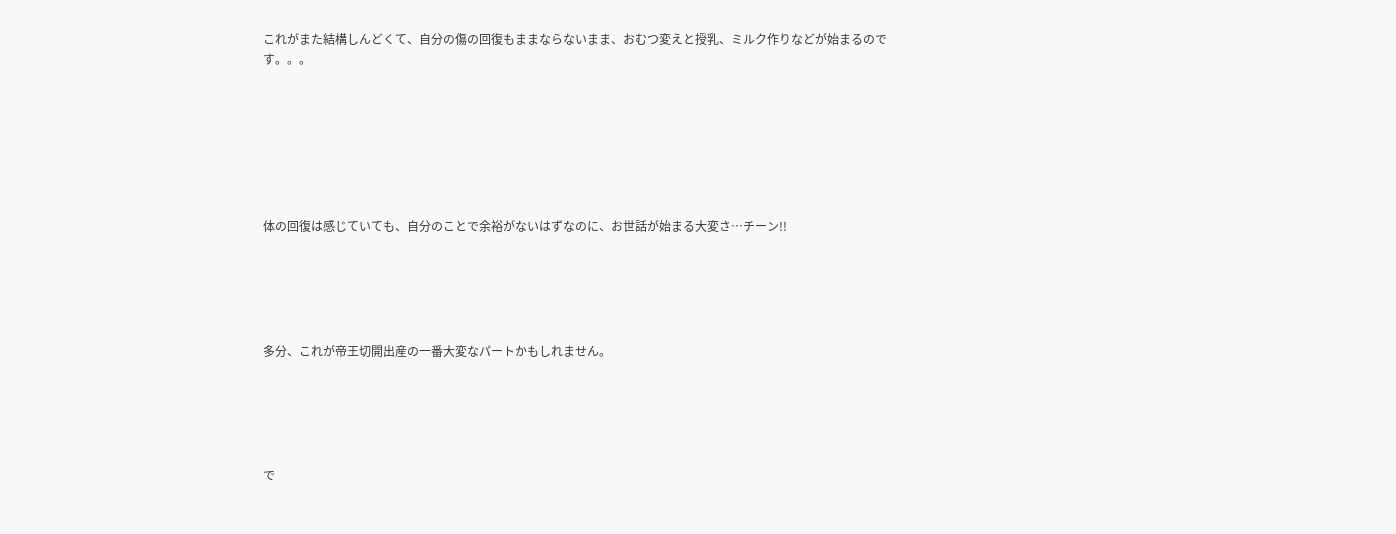これがまた結構しんどくて、自分の傷の回復もままならないまま、おむつ変えと授乳、ミルク作りなどが始まるのです。。。







体の回復は感じていても、自分のことで余裕がないはずなのに、お世話が始まる大変さ…チーン!!





多分、これが帝王切開出産の一番大変なパートかもしれません。





で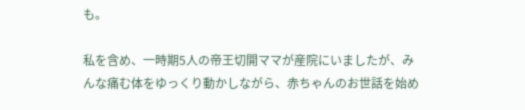も。

私を含め、一時期5人の帝王切開ママが産院にいましたが、みんな痛む体をゆっくり動かしながら、赤ちゃんのお世話を始め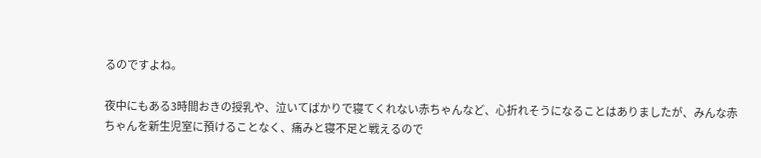るのですよね。

夜中にもある3時間おきの授乳や、泣いてばかりで寝てくれない赤ちゃんなど、心折れそうになることはありましたが、みんな赤ちゃんを新生児室に預けることなく、痛みと寝不足と戦えるので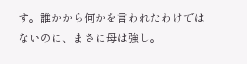す。誰かから何かを言われたわけではないのに、まさに母は強し。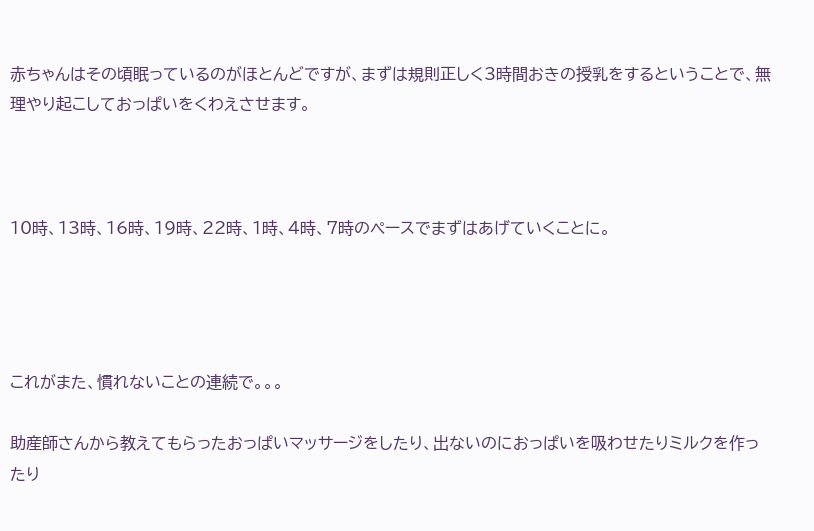赤ちゃんはその頃眠っているのがほとんどですが、まずは規則正しく3時間おきの授乳をするということで、無理やり起こしておっぱいをくわえさせます。



10時、13時、16時、19時、22時、1時、4時、7時のペースでまずはあげていくことに。




これがまた、慣れないことの連続で。。。

助産師さんから教えてもらったおっぱいマッサージをしたり、出ないのにおっぱいを吸わせたりミルクを作ったり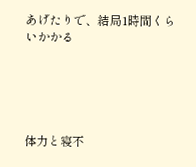あげたりで、結局1時間くらいかかる





体力と寝不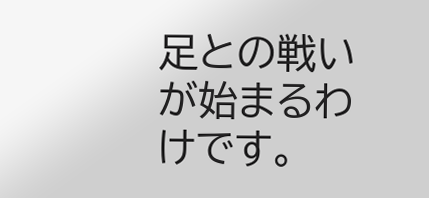足との戦いが始まるわけです。